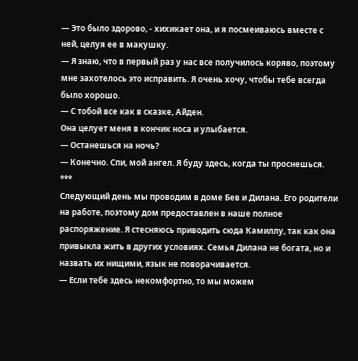— Это было здорово, - хихикает она, и я посмеиваюсь вместе с ней, целуя ее в макушку.
— Я знаю, что в первый раз у нас все получилось коряво, поэтому мне захотелось это исправить. Я очень хочу, чтобы тебе всегда было хорошо.
— С тобой все как в сказке, Айден.
Она целует меня в кончик носа и улыбается.
— Останешься на ночь?
— Конечно. Спи, мой ангел. Я буду здесь, когда ты проснешься.
***
Следующий день мы проводим в доме Бев и Дилана. Его родители на работе, поэтому дом предоставлен в наше полное распоряжение. Я стесняюсь приводить сюда Камиллу, так как она привыкла жить в других условиях. Семья Дилана не богата, но и назвать их нищими, язык не поворачивается.
— Если тебе здесь некомфортно, то мы можем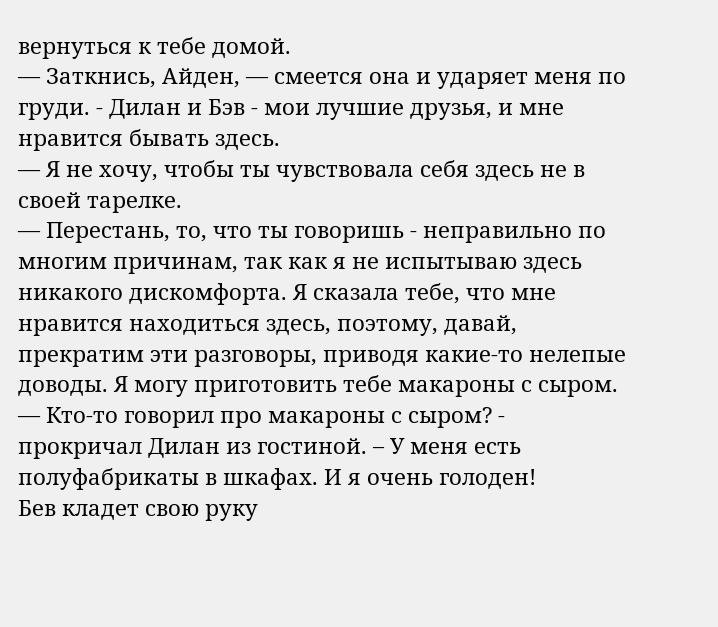вернуться к тебе домой.
— Заткнись, Айден, — смеется она и ударяет меня по груди. - Дилан и Бэв - мои лучшие друзья, и мне нравится бывать здесь.
— Я не хочу, чтобы ты чувствовала себя здесь не в своей тарелке.
— Перестань, то, что ты говоришь - неправильно по многим причинам, так как я не испытываю здесь никакого дискомфорта. Я сказала тебе, что мне нравится находиться здесь, поэтому, давай, прекратим эти разговоры, приводя какие-то нелепые доводы. Я могу приготовить тебе макароны с сыром.
— Кто-то говорил про макароны с сыром? - прокричал Дилан из гостиной. – У меня есть полуфабрикаты в шкафах. И я очень голоден!
Бев кладет свою руку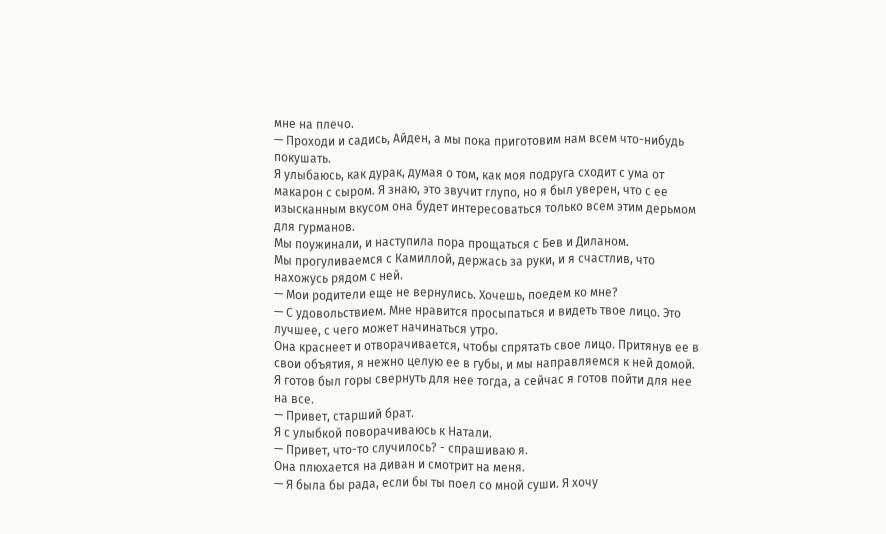мне на плечо.
— Проходи и садись, Айден, а мы пока приготовим нам всем что-нибудь покушать.
Я улыбаюсь, как дурак, думая о том, как моя подруга сходит с ума от макарон с сыром. Я знаю, это звучит глупо, но я был уверен, что с ее изысканным вкусом она будет интересоваться только всем этим дерьмом для гурманов.
Мы поужинали, и наступила пора прощаться с Бев и Диланом.
Мы прогуливаемся с Камиллой, держась за руки, и я счастлив, что нахожусь рядом с ней.
— Мои родители еще не вернулись. Хочешь, поедем ко мне?
— С удовольствием. Мне нравится просыпаться и видеть твое лицо. Это лучшее, с чего может начинаться утро.
Она краснеет и отворачивается, чтобы спрятать свое лицо. Притянув ее в свои объятия, я нежно целую ее в губы, и мы направляемся к ней домой.
Я готов был горы свернуть для нее тогда, а сейчас я готов пойти для нее на все.
— Привет, старший брат.
Я с улыбкой поворачиваюсь к Натали.
— Привет, что-то случилось? - спрашиваю я.
Она плюхается на диван и смотрит на меня.
— Я была бы рада, если бы ты поел со мной суши. Я хочу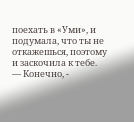поехать в «Уми», и подумала, что ты не откажешься, поэтому и заскочила к тебе.
— Конечно, -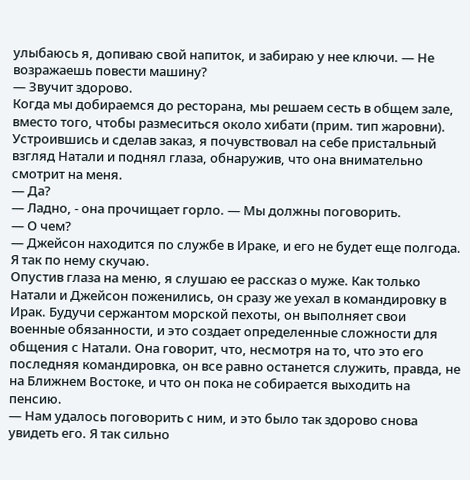улыбаюсь я, допиваю свой напиток, и забираю у нее ключи. — Не возражаешь повести машину?
— Звучит здорово.
Когда мы добираемся до ресторана, мы решаем сесть в общем зале, вместо того, чтобы размеситься около хибати (прим. тип жаровни). Устроившись и сделав заказ, я почувствовал на себе пристальный взгляд Натали и поднял глаза, обнаружив, что она внимательно смотрит на меня.
— Да?
— Ладно, - она прочищает горло. — Мы должны поговорить.
— О чем?
— Джейсон находится по службе в Ираке, и его не будет еще полгода. Я так по нему скучаю.
Опустив глаза на меню, я слушаю ее рассказ о муже. Как только Натали и Джейсон поженились, он сразу же уехал в командировку в Ирак. Будучи сержантом морской пехоты, он выполняет свои военные обязанности, и это создает определенные сложности для общения с Натали. Она говорит, что, несмотря на то, что это его последняя командировка, он все равно останется служить, правда, не на Ближнем Востоке, и что он пока не собирается выходить на пенсию.
— Нам удалось поговорить с ним, и это было так здорово снова увидеть его. Я так сильно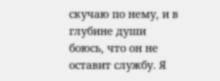скучаю по нему, и в глубине души боюсь, что он не оставит службу. Я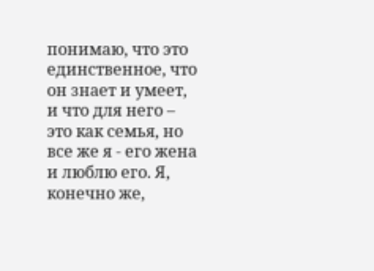понимаю, что это единственное, что он знает и умеет, и что для него – это как семья, но все же я - его жена и люблю его. Я, конечно же,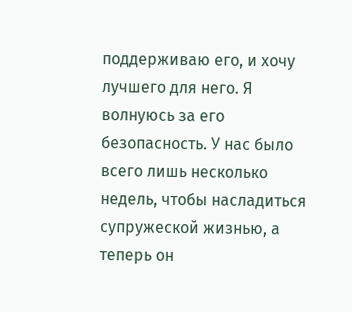поддерживаю его, и хочу лучшего для него. Я волнуюсь за его безопасность. У нас было всего лишь несколько недель, чтобы насладиться супружеской жизнью, а теперь он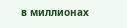в миллионах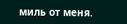миль от меня.